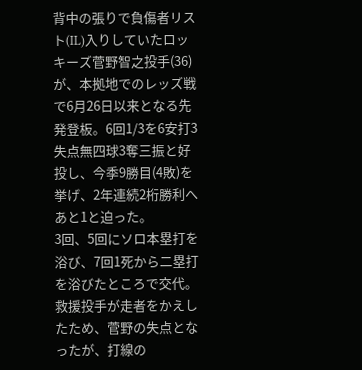背中の張りで負傷者リスト(IL)入りしていたロッキーズ菅野智之投手(36)が、本拠地でのレッズ戦で6月26日以来となる先発登板。6回1/3を6安打3失点無四球3奪三振と好投し、今季9勝目(4敗)を挙げ、2年連続2桁勝利へあと1と迫った。
3回、5回にソロ本塁打を浴び、7回1死から二塁打を浴びたところで交代。救援投手が走者をかえしたため、菅野の失点となったが、打線の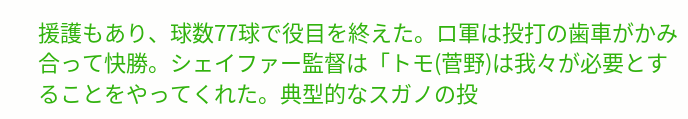援護もあり、球数77球で役目を終えた。ロ軍は投打の歯車がかみ合って快勝。シェイファー監督は「トモ(菅野)は我々が必要とすることをやってくれた。典型的なスガノの投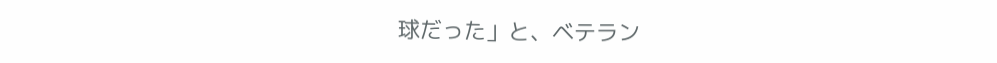球だった」と、ベテラン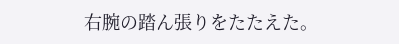右腕の踏ん張りをたたえた。